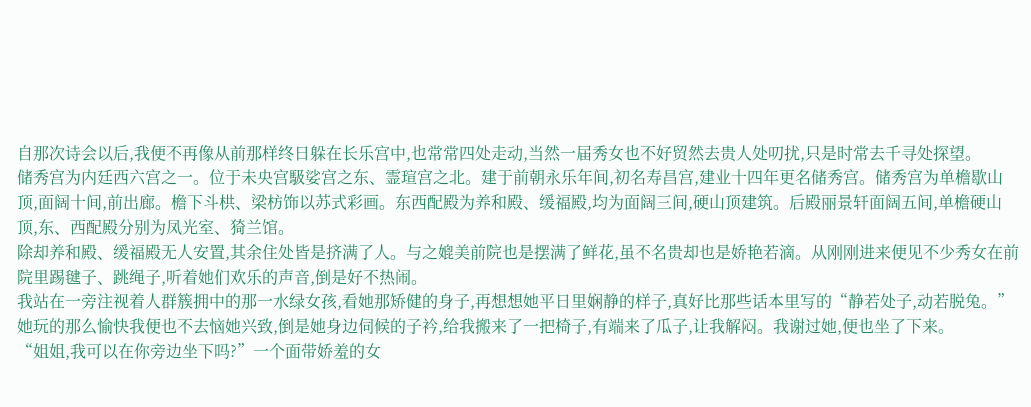自那次诗会以后,我便不再像从前那样终日躲在长乐宫中,也常常四处走动,当然一届秀女也不好贸然去贵人处叨扰,只是时常去千寻处探望。
储秀宫为内廷西六宫之一。位于未央宫馺娑宫之东、霊瑄宫之北。建于前朝永乐年间,初名寿昌宫,建业十四年更名储秀宫。储秀宫为单檐歇山顶,面阔十间,前出廊。檐下斗栱、梁枋饰以苏式彩画。东西配殿为养和殿、缓福殿,均为面阔三间,硬山顶建筑。后殿丽景轩面阔五间,单檐硬山顶,东、西配殿分别为凤光室、猗兰馆。
除却养和殿、缓福殿无人安置,其余住处皆是挤满了人。与之媲美前院也是摆满了鲜花,虽不名贵却也是娇艳若滴。从刚刚进来便见不少秀女在前院里踢毽子、跳绳子,听着她们欢乐的声音,倒是好不热闹。
我站在一旁注视着人群簇拥中的那一水绿女孩,看她那矫健的身子,再想想她平日里娴静的样子,真好比那些话本里写的“静若处子,动若脱兔。”
她玩的那么愉快我便也不去恼她兴致,倒是她身边伺候的子衿,给我搬来了一把椅子,有端来了瓜子,让我解闷。我谢过她,便也坐了下来。
“姐姐,我可以在你旁边坐下吗?”一个面带娇羞的女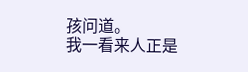孩问道。
我一看来人正是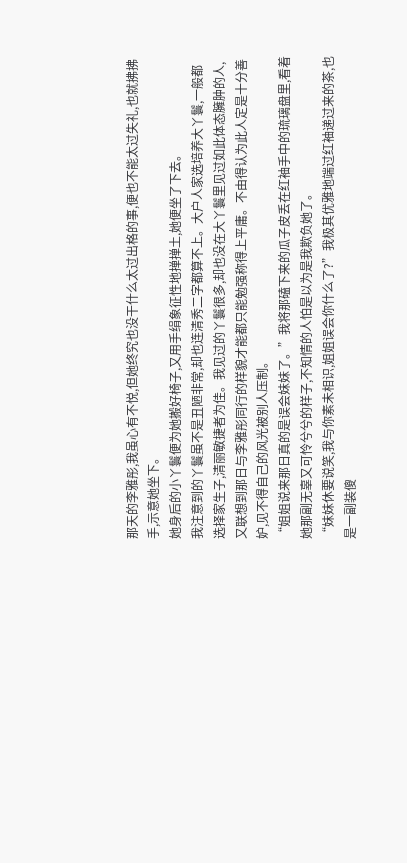那天的李雅彤,我虽心有不悦,但她终究也没干什么太过出格的事,便也不能太过失礼,也就拂拂手,示意她坐下。
她身后的小丫鬟便为她搬好椅子,又用手绢象征性地掸掸土,她便坐了下去。
我注意到的丫鬟虽不是丑陋非常,却也连清秀二字都算不上。大户人家选培养大丫鬟,一般都选择家生子,清丽敏捷者为佳。我见过的丫鬟很多,却也没在大丫鬟里见过如此体态臃肿的人,又联想到那日与李雅彤同行的样貌才能都只能勉强称得上平庸。不由得认为此人定是十分善妒,见不得自己的风光被别人压制。
“姐姐说来那日真的是误会妹妹了。”我将那磕下来的瓜子皮丢在红袖手中的琉璃盘里,看着她那副无辜又可怜兮兮的样子,不知情的人怕是以为是我欺负她了。
“妹妹休要说笑,我与你素未相识,姐姐误会你什么了?”我极其优雅地端过红袖递过来的茶,也是一副装傻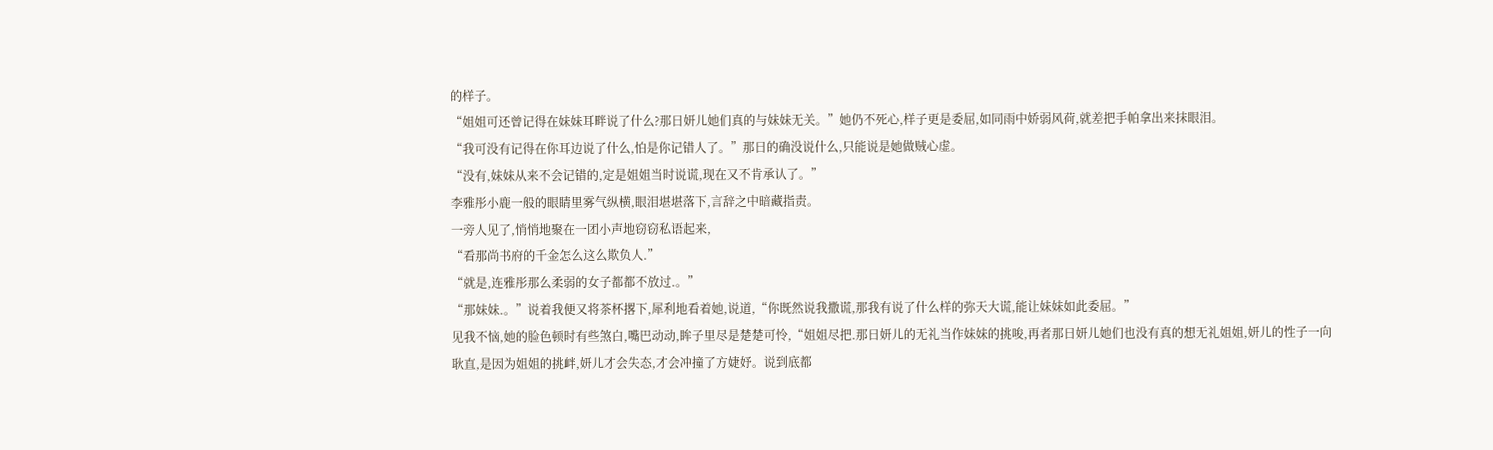的样子。
“姐姐可还曾记得在妹妹耳畔说了什么?那日妍儿她们真的与妹妹无关。”她仍不死心,样子更是委屈,如同雨中娇弱风荷,就差把手帕拿出来抹眼泪。
“我可没有记得在你耳边说了什么,怕是你记错人了。”那日的确没说什么,只能说是她做贼心虚。
“没有,妹妹从来不会记错的,定是姐姐当时说谎,现在又不肯承认了。”
李雅彤小鹿一般的眼睛里雾气纵横,眼泪堪堪落下,言辞之中暗藏指责。
一旁人见了,悄悄地聚在一团小声地窃窃私语起来,
“看那尚书府的千金怎么这么欺负人.”
“就是,连雅彤那么柔弱的女子都都不放过.。”
“那妹妹.。”说着我便又将茶杯撂下,犀利地看着她,说道,“你既然说我撒谎,那我有说了什么样的弥天大谎,能让妹妹如此委屈。”
见我不恼,她的脸色顿时有些煞白,嘴巴动动,眸子里尽是楚楚可怜,“姐姐尽把.那日妍儿的无礼当作妹妹的挑唆,再者那日妍儿她们也没有真的想无礼姐姐,妍儿的性子一向耿直,是因为姐姐的挑衅,妍儿才会失态,才会冲撞了方婕妤。说到底都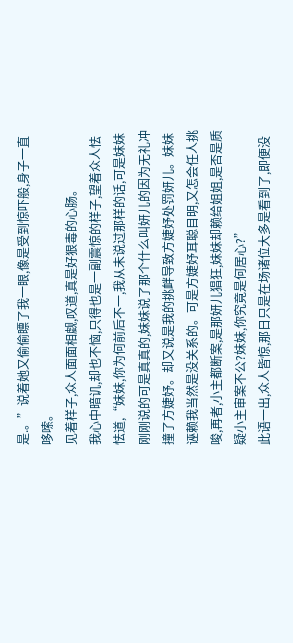是.。”说着她又偷偷瞟了我一眼,像是受到惊吓般,身子一直哆嗦。
见着样子,众人面面相觑,叹道,真是好狠毒的心肠。
我心中暗讥,却也不恼,只得也是一副震惊的样子,望着众人怯怯道,“妹妹,你为何前后不一,我从未说过那样的话,可是妹妹刚刚说的可是真真的,妹妹说了那个什么叫妍儿的因为无礼冲撞了方婕妤。却又说是我的挑衅导致方婕妤处罚妍儿。妹妹诬赖我当然是没关系的。可是方婕妤耳聪目明,又怎会任人挑唆,再者,小主都断案,是那妍儿猖狂,妹妹却赖给姐姐,是否是质疑小主审案不公?妹妹,你究竟是何居心?”
此语一出,众人皆惊,那日只是在场诸位大多是看到了,即便没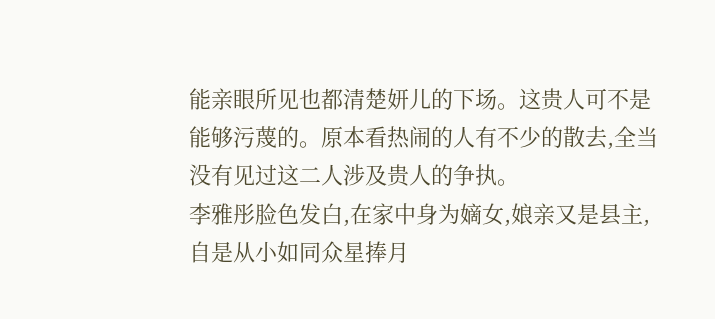能亲眼所见也都清楚妍儿的下场。这贵人可不是能够污蔑的。原本看热闹的人有不少的散去,全当没有见过这二人涉及贵人的争执。
李雅彤脸色发白,在家中身为嫡女,娘亲又是县主,自是从小如同众星捧月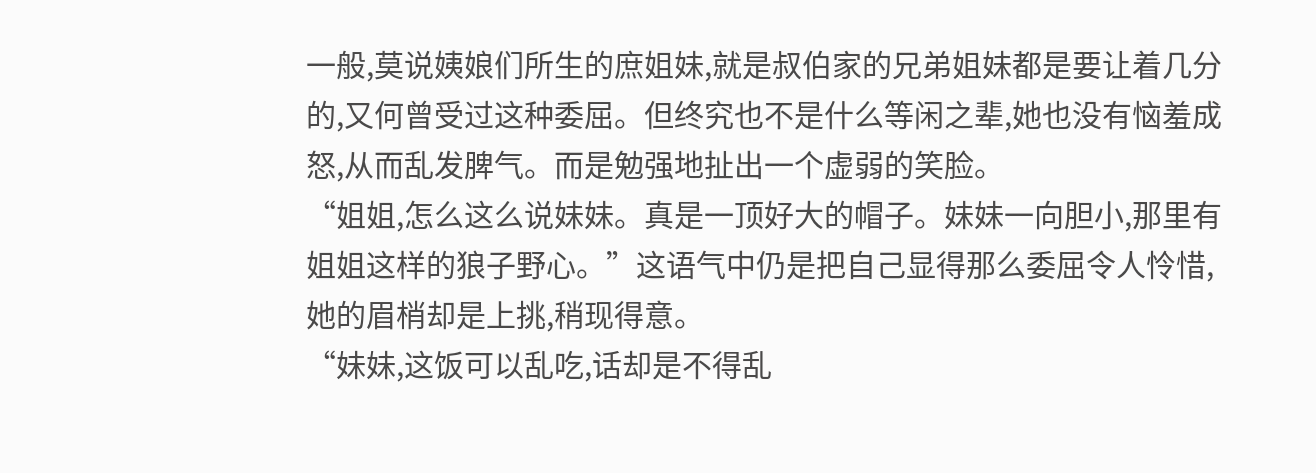一般,莫说姨娘们所生的庶姐妹,就是叔伯家的兄弟姐妹都是要让着几分的,又何曾受过这种委屈。但终究也不是什么等闲之辈,她也没有恼羞成怒,从而乱发脾气。而是勉强地扯出一个虚弱的笑脸。
“姐姐,怎么这么说妹妹。真是一顶好大的帽子。妹妹一向胆小,那里有姐姐这样的狼子野心。”这语气中仍是把自己显得那么委屈令人怜惜,她的眉梢却是上挑,稍现得意。
“妹妹,这饭可以乱吃,话却是不得乱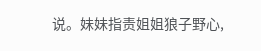说。妹妹指责姐姐狼子野心,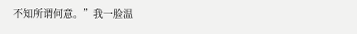不知所谓何意。”我一脸温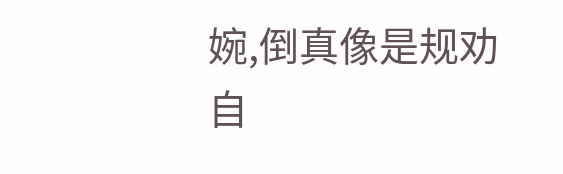婉,倒真像是规劝自